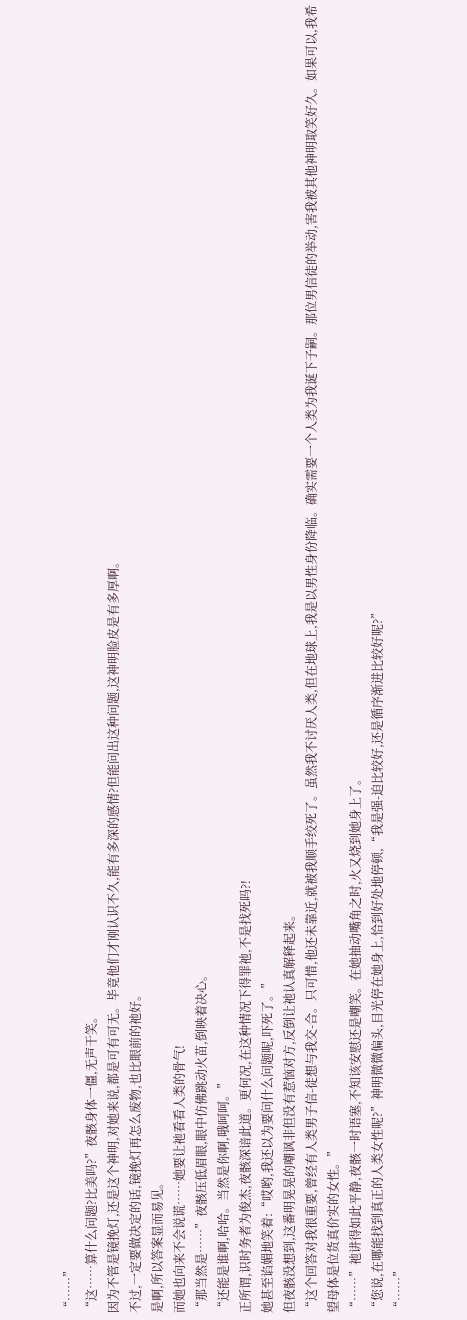“……”
“这……算什么问题?比美吗?”夜骸身体一僵,无声干笑。
因为不管是镜挽灯,还是这个神明,对她来说,都是可有可无。毕竟他们才刚认识不久,能有多深的感情?但能问出这种问题,这神明脸皮是有多厚啊。
不过,一定要做决定的话,镜挽灯再怎么废物,也比眼前的祂好。
是啊,所以答案显而易见。
而她也向来不会说谎……她要让祂看看人类的骨气!
“那当然是……”夜骸压低眉眼,眼中仿佛跳动火苗,倒映着决心。
“还能是谁啊,哈哈。当然是你啊,哦呵呵。”
正所谓,识时务者为俊杰,夜骸深谙此道。更何况,在这种情况下得罪祂,不是找死吗?!
她甚至谄媚地笑着:“哎哟,我还以为要问什么问题呢,吓死了。”
但夜骸没想到,这番明晃晃的嘲讽非但没有惹恼对方,反倒让祂认真解释起来。
“这个回答对我很重要,曾经有人类男子信-徒想与我交-合。只可惜,他还未靠近,就被我顺手绞死了。虽然我不讨厌人类,但在地球上,我是以男性身份降临。确实需要一个人类为我诞下子嗣。那位男信徒的举动,害我被其他神明取笑好久。如果可以,我希望母体是位货真价实的女性。”
“……”祂讲得如此平静,夜骸一时语塞,不知该安慰还是嘲笑。在她抽动嘴角之时,火又烧到她身上了。
“您说,在哪能找到真正的人类女性呢?”神明微微偏头,目光停在她身上,恰到好处地停顿,“我是强-迫比较好,还是循序渐进比较好呢?”
“……”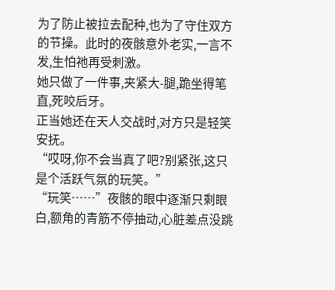为了防止被拉去配种,也为了守住双方的节操。此时的夜骸意外老实,一言不发,生怕祂再受刺激。
她只做了一件事,夹紧大-腿,跪坐得笔直,死咬后牙。
正当她还在天人交战时,对方只是轻笑安抚。
“哎呀,你不会当真了吧?别紧张,这只是个活跃气氛的玩笑。”
“玩笑……”夜骸的眼中逐渐只剩眼白,额角的青筋不停抽动,心脏差点没跳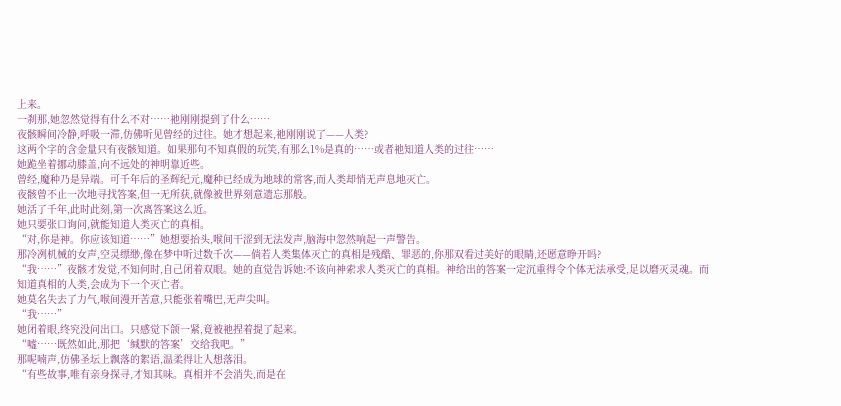上来。
一刹那,她忽然觉得有什么不对……祂刚刚提到了什么……
夜骸瞬间冷静,呼吸一滞,仿佛听见曾经的过往。她才想起来,祂刚刚说了——人类?
这两个字的含金量只有夜骸知道。如果那句不知真假的玩笑,有那么1%是真的……或者祂知道人类的过往……
她跪坐着挪动膝盖,向不远处的神明靠近些。
曾经,魔种乃是异端。可千年后的圣辉纪元,魔种已经成为地球的常客,而人类却悄无声息地灭亡。
夜骸曾不止一次地寻找答案,但一无所获,就像被世界刻意遗忘那般。
她活了千年,此时此刻,第一次离答案这么近。
她只要张口询问,就能知道人类灭亡的真相。
“对,你是神。你应该知道……”她想要抬头,喉间干涩到无法发声,脑海中忽然响起一声警告。
那冷冽机械的女声,空灵缥缈,像在梦中听过数千次——倘若人类集体灭亡的真相是残酷、罪恶的,你那双看过美好的眼睛,还愿意睁开吗?
“我……”夜骸才发觉,不知何时,自己闭着双眼。她的直觉告诉她:不该向神索求人类灭亡的真相。神给出的答案一定沉重得令个体无法承受,足以磨灭灵魂。而知道真相的人类,会成为下一个灭亡者。
她莫名失去了力气,喉间漫开苦意,只能张着嘴巴,无声尖叫。
“我……”
她闭着眼,终究没问出口。只感觉下颌一紧,竟被祂捏着提了起来。
“嘘……既然如此,那把‘缄默的答案’交给我吧。”
那呢喃声,仿佛圣坛上飘落的絮语,温柔得让人想落泪。
“有些故事,唯有亲身探寻,才知其味。真相并不会消失,而是在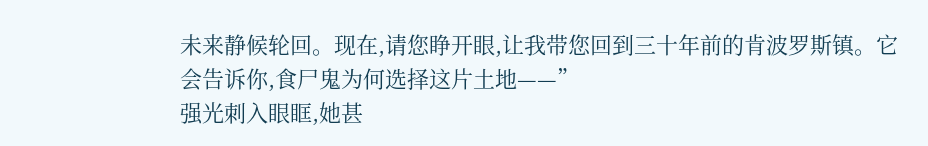未来静候轮回。现在,请您睁开眼,让我带您回到三十年前的肯波罗斯镇。它会告诉你,食尸鬼为何选择这片土地——”
强光刺入眼眶,她甚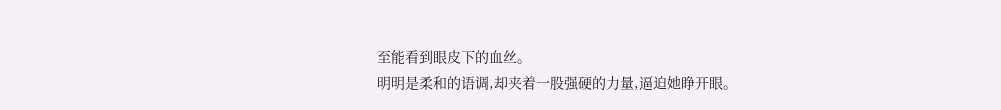至能看到眼皮下的血丝。
明明是柔和的语调,却夹着一股强硬的力量,逼迫她睁开眼。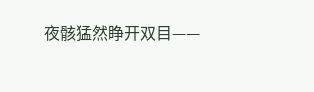夜骸猛然睁开双目——